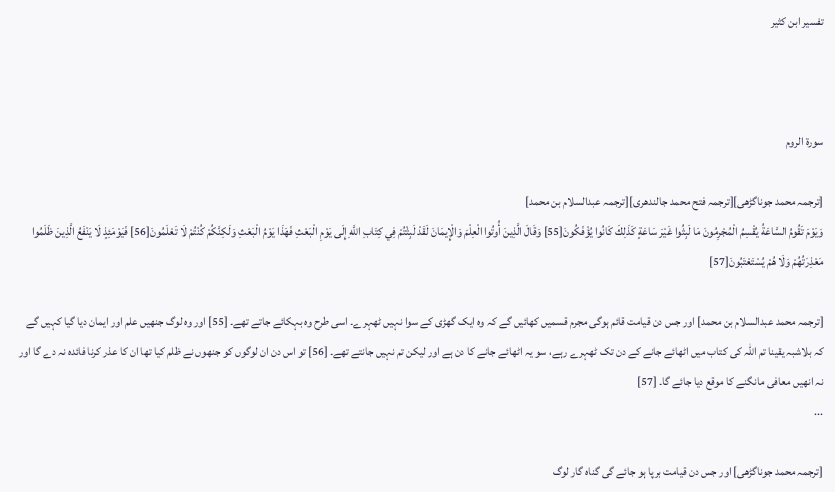تفسير ابن كثير



سورۃ الروم

[ترجمہ محمد جوناگڑھی][ترجمہ فتح محمد جالندھری][ترجمہ عبدالسلام بن محمد]
وَيَوْمَ تَقُومُ السَّاعَةُ يُقْسِمُ الْمُجْرِمُونَ مَا لَبِثُوا غَيْرَ سَاعَةٍ كَذَلِكَ كَانُوا يُؤْفَكُونَ[55] وَقَالَ الَّذِينَ أُوتُوا الْعِلْمَ وَالْإِيمَانَ لَقَدْ لَبِثْتُمْ فِي كِتَابِ اللَّهِ إِلَى يَوْمِ الْبَعْثِ فَهَذَا يَوْمُ الْبَعْثِ وَلَكِنَّكُمْ كُنْتُمْ لَا تَعْلَمُونَ[56] فَيَوْمَئِذٍ لَا يَنْفَعُ الَّذِينَ ظَلَمُوا مَعْذِرَتُهُمْ وَلَا هُمْ يُسْتَعْتَبُونَ[57]

[ترجمہ محمد عبدالسلام بن محمد] اور جس دن قیامت قائم ہوگی مجرم قسمیں کھائیں گے کہ وہ ایک گھڑی کے سوا نہیں ٹھہرے۔ اسی طرح وہ بہکائے جاتے تھے۔ [55] اور وہ لوگ جنھیں علم اور ایمان دیا گیا کہیں گے کہ بلاشبہ یقینا تم اللہ کی کتاب میں اٹھائے جانے کے دن تک ٹھہرے رہے، سو یہ اٹھائے جانے کا دن ہے اور لیکن تم نہیں جانتے تھے۔ [56] تو اس دن ان لوگوں کو جنھوں نے ظلم کیا تھا ان کا عذر کرنا فائدہ نہ دے گا اور نہ انھیں معافی مانگنے کا موقع دیا جائے گا۔ [57]
...

[ترجمہ محمد جوناگڑھی] اور جس دن قیامت برپا ہو جائے گی گناه گار لوگ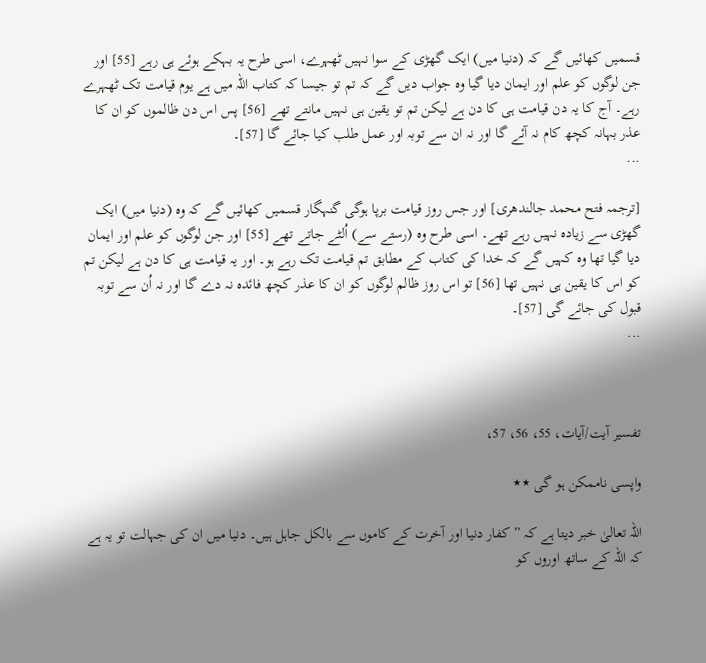قسمیں کھائیں گے کہ (دنیا میں) ایک گھڑی کے سوا نہیں ٹھہرے، اسی طرح یہ بہکے ہوئے ہی رہے [55] اور جن لوگوں کو علم اور ایمان دیا گیا وه جواب دیں گے کہ تم تو جیسا کہ کتاب اللہ میں ہے یوم قیامت تک ٹھہرے رہے۔ آج کا یہ دن قیامت ہی کا دن ہے لیکن تم تو یقین ہی نہیں مانتے تھے [56] پس اس دن ظالموں کو ان کا عذر بہانہ کچھ کام نہ آئے گا اور نہ ان سے توبہ اور عمل طلب کیا جائے گا [57]۔
...

[ترجمہ فتح محمد جالندھری] اور جس روز قیامت برپا ہوگی گنہگار قسمیں کھائیں گے کہ وہ (دنیا میں) ایک گھڑی سے زیادہ نہیں رہے تھے۔ اسی طرح وہ (رستے سے) اُلٹے جاتے تھے [55] اور جن لوگوں کو علم اور ایمان دیا گیا تھا وہ کہیں گے کہ خدا کی کتاب کے مطابق تم قیامت تک رہے ہو۔ اور یہ قیامت ہی کا دن ہے لیکن تم کو اس کا یقین ہی نہیں تھا [56] تو اس روز ظالم لوگوں کو ان کا عذر کچھ فائدہ نہ دے گا اور نہ اُن سے توبہ قبول کی جائے گی [57]۔
...



تفسیر آیت/آیات، 55، 56، 57،

واپسی ناممکن ہو گی ٭٭

اللہ تعالیٰ خبر دیتا ہے کہ ” کفار دنیا اور آخرت کے کاموں سے بالکل جاہل ہیں۔ دنیا میں ان کی جہالت تو یہ ہے کہ اللہ کے ساتھ اوروں کو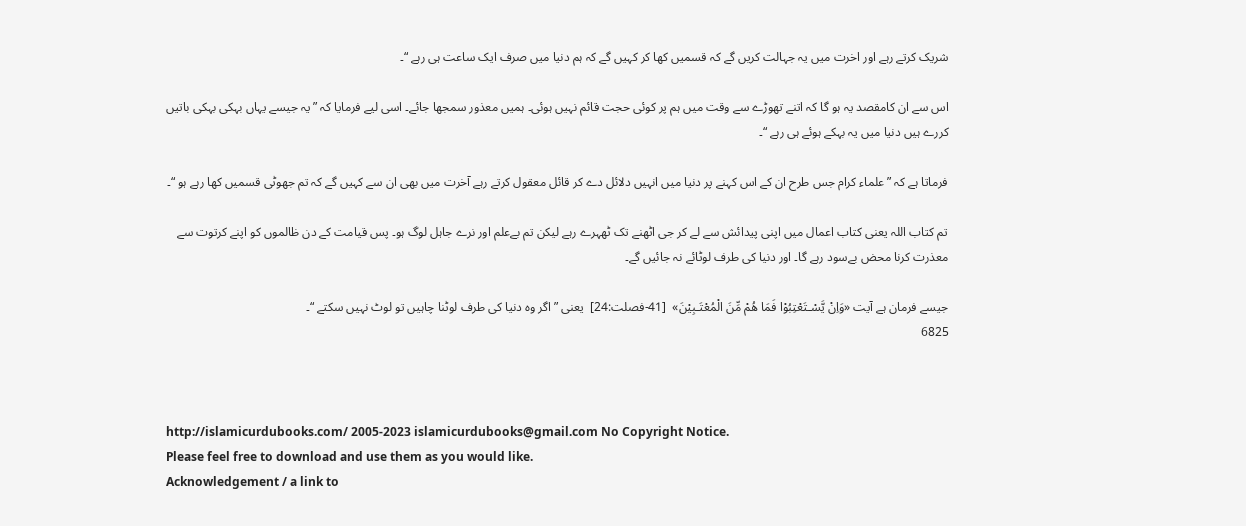شریک کرتے رہے اور اخرت میں یہ جہالت کریں گے کہ قسمیں کھا کر کہیں گے کہ ہم دنیا میں صرف ایک ساعت ہی رہے “۔

اس سے ان کامقصد یہ ہو گا کہ اتنے تھوڑے سے وقت میں ہم پر کوئی حجت قائم نہیں ہوئی۔ ہمیں معذور سمجھا جائے۔ اسی لیے فرمایا کہ ” یہ جیسے یہاں بہکی بہکی باتیں کررے ہیں دنیا میں یہ بہکے ہوئے ہی رہے “۔

فرماتا ہے کہ ” علماء کرام جس طرح ان کے اس کہنے پر دنیا میں انہیں دلائل دے کر قائل معقول کرتے رہے آخرت میں بھی ان سے کہیں گے کہ تم جھوٹی قسمیں کھا رہے ہو “۔

تم کتاب اللہ یعنی کتاب اعمال میں اپنی پیدائش سے لے کر جی اٹھنے تک ٹھہرے رہے لیکن تم بےعلم اور نرے جاہل لوگ ہو۔ پس قیامت کے دن ظالموں کو اپنے کرتوت سے معذرت کرنا محض بےسود رہے گا۔ اور دنیا کی طرف لوٹائے نہ جائیں گے۔

جیسے فرمان ہے آیت «وَاِنْ يَّسْـتَعْتِبُوْا فَمَا هُمْ مِّنَ الْمُعْتَـبِيْنَ»  [41-فصلت:24]  یعنی ” اگر وہ دنیا کی طرف لوٹنا چاہیں تو لوٹ نہیں سکتے “۔
6825



http://islamicurdubooks.com/ 2005-2023 islamicurdubooks@gmail.com No Copyright Notice.
Please feel free to download and use them as you would like.
Acknowledgement / a link to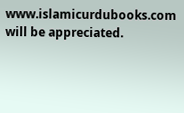www.islamicurdubooks.com will be appreciated.